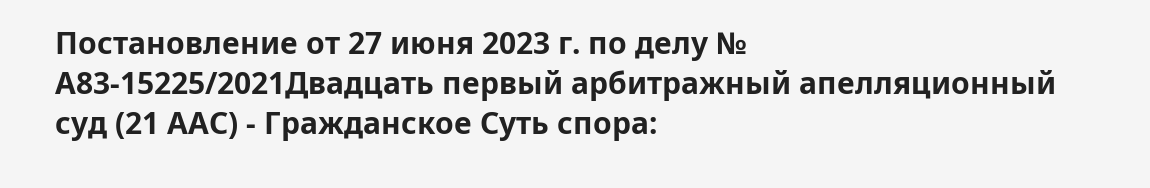Постановление от 27 июня 2023 г. по делу № А83-15225/2021Двадцать первый арбитражный апелляционный суд (21 ААС) - Гражданское Суть спора: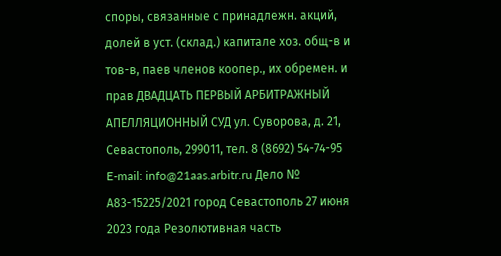споры, связанные с принадлежн. акций, долей в уст. (склад.) капитале хоз. общ-в и тов-в, паев членов коопер., их обремен. и прав ДВАДЦАТЬ ПЕРВЫЙ АРБИТРАЖНЫЙ АПЕЛЛЯЦИОННЫЙ СУД ул. Суворова, д. 21, Севастополь, 299011, тел. 8 (8692) 54-74-95 E-mail: info@21aas.arbitr.ru Дело № А83-15225/2021 город Севастополь 27 июня 2023 года Резолютивная часть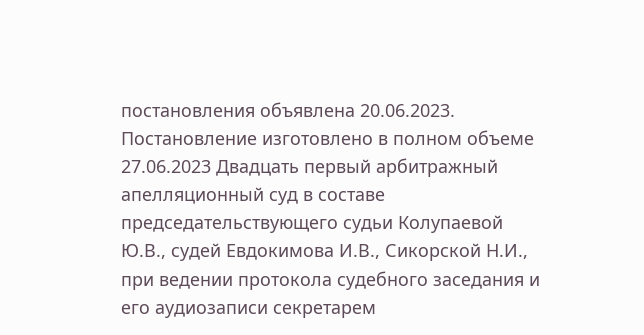постановления объявлена 20.06.2023. Постановление изготовлено в полном объеме 27.06.2023 Двадцать первый арбитражный апелляционный суд в составе председательствующего судьи Колупаевой Ю.В., судей Евдокимова И.В., Сикорской Н.И., при ведении протокола судебного заседания и его аудиозаписи секретарем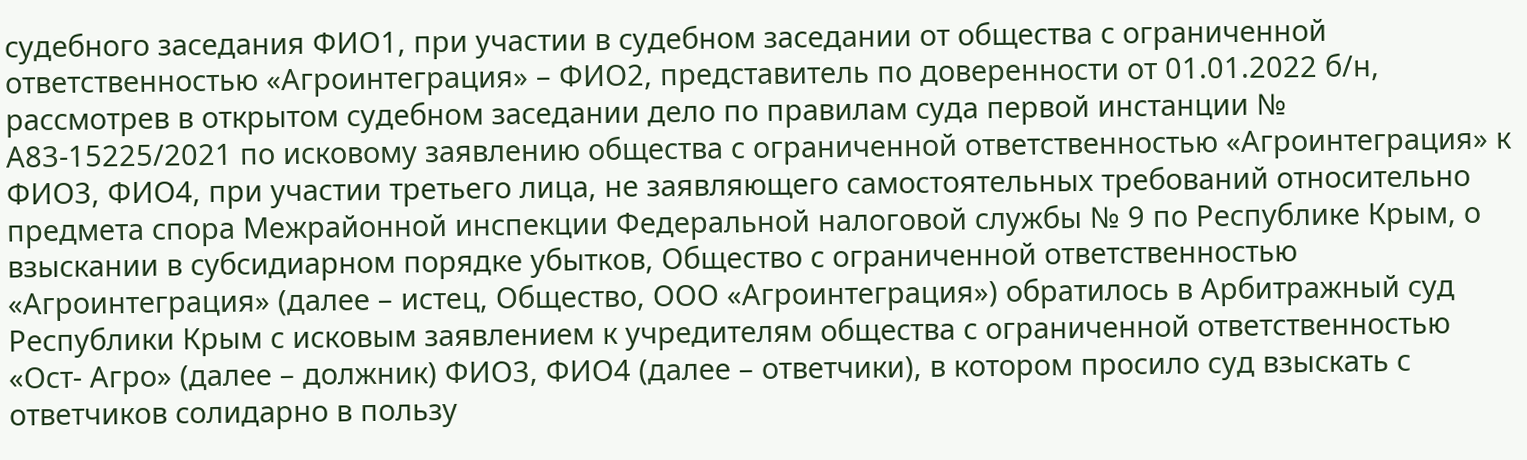судебного заседания ФИО1, при участии в судебном заседании от общества с ограниченной ответственностью «Агроинтеграция» – ФИО2, представитель по доверенности от 01.01.2022 б/н, рассмотрев в открытом судебном заседании дело по правилам суда первой инстанции № А83-15225/2021 по исковому заявлению общества с ограниченной ответственностью «Агроинтеграция» к ФИО3, ФИО4, при участии третьего лица, не заявляющего самостоятельных требований относительно предмета спора Межрайонной инспекции Федеральной налоговой службы № 9 по Республике Крым, о взыскании в субсидиарном порядке убытков, Общество с ограниченной ответственностью «Агроинтеграция» (далее – истец, Общество, ООО «Агроинтеграция») обратилось в Арбитражный суд Республики Крым с исковым заявлением к учредителям общества с ограниченной ответственностью «Ост- Агро» (далее – должник) ФИО3, ФИО4 (далее – ответчики), в котором просило суд взыскать с ответчиков солидарно в пользу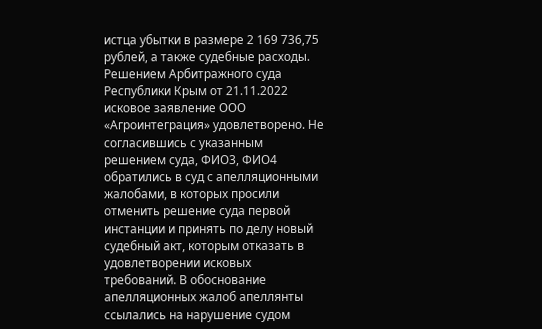истца убытки в размере 2 169 736,75 рублей, а также судебные расходы. Решением Арбитражного суда Республики Крым от 21.11.2022 исковое заявление ООО «Агроинтеграция» удовлетворено. Не согласившись с указанным решением суда, ФИО3, ФИО4 обратились в суд с апелляционными жалобами, в которых просили отменить решение суда первой инстанции и принять по делу новый судебный акт, которым отказать в удовлетворении исковых требований. В обоснование апелляционных жалоб апеллянты ссылались на нарушение судом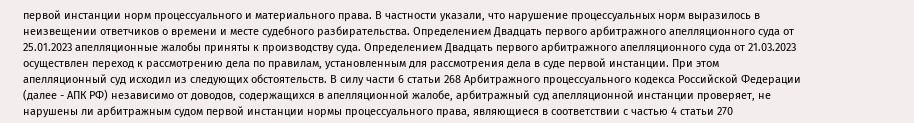первой инстанции норм процессуального и материального права. В частности указали, что нарушение процессуальных норм выразилось в неизвещении ответчиков о времени и месте судебного разбирательства. Определением Двадцать первого арбитражного апелляционного суда от 25.01.2023 апелляционные жалобы приняты к производству суда. Определением Двадцать первого арбитражного апелляционного суда от 21.03.2023 осуществлен переход к рассмотрению дела по правилам, установленным для рассмотрения дела в суде первой инстанции. При этом апелляционный суд исходил из следующих обстоятельств. В силу части 6 статьи 268 Арбитражного процессуального кодекса Российской Федерации (далее - АПК РФ) независимо от доводов, содержащихся в апелляционной жалобе, арбитражный суд апелляционной инстанции проверяет, не нарушены ли арбитражным судом первой инстанции нормы процессуального права, являющиеся в соответствии с частью 4 статьи 270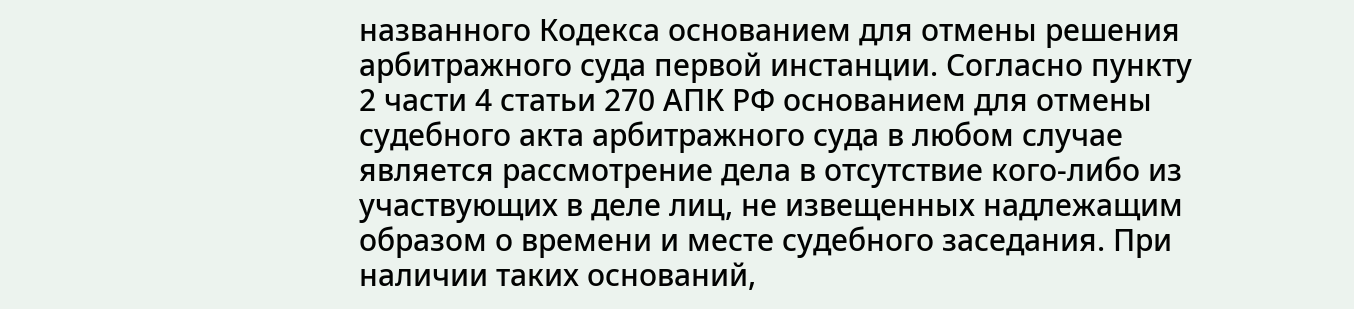названного Кодекса основанием для отмены решения арбитражного суда первой инстанции. Согласно пункту 2 части 4 статьи 270 АПК РФ основанием для отмены судебного акта арбитражного суда в любом случае является рассмотрение дела в отсутствие кого-либо из участвующих в деле лиц, не извещенных надлежащим образом о времени и месте судебного заседания. При наличии таких оснований,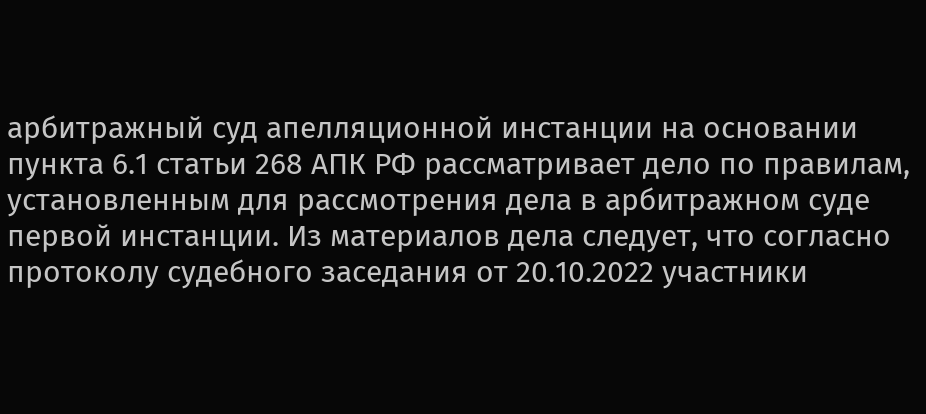арбитражный суд апелляционной инстанции на основании пункта 6.1 статьи 268 АПК РФ рассматривает дело по правилам, установленным для рассмотрения дела в арбитражном суде первой инстанции. Из материалов дела следует, что согласно протоколу судебного заседания от 20.10.2022 участники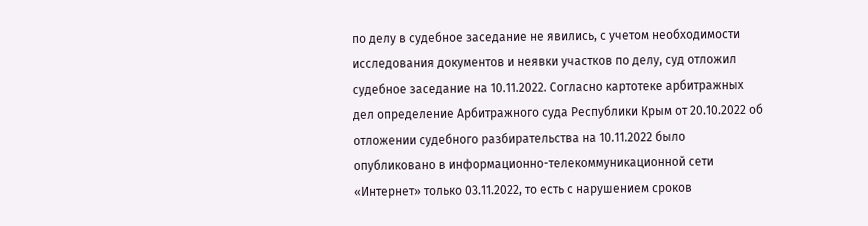по делу в судебное заседание не явились, с учетом необходимости исследования документов и неявки участков по делу, суд отложил судебное заседание на 10.11.2022. Согласно картотеке арбитражных дел определение Арбитражного суда Республики Крым от 20.10.2022 об отложении судебного разбирательства на 10.11.2022 было опубликовано в информационно-телекоммуникационной сети «Интернет» только 03.11.2022, то есть с нарушением сроков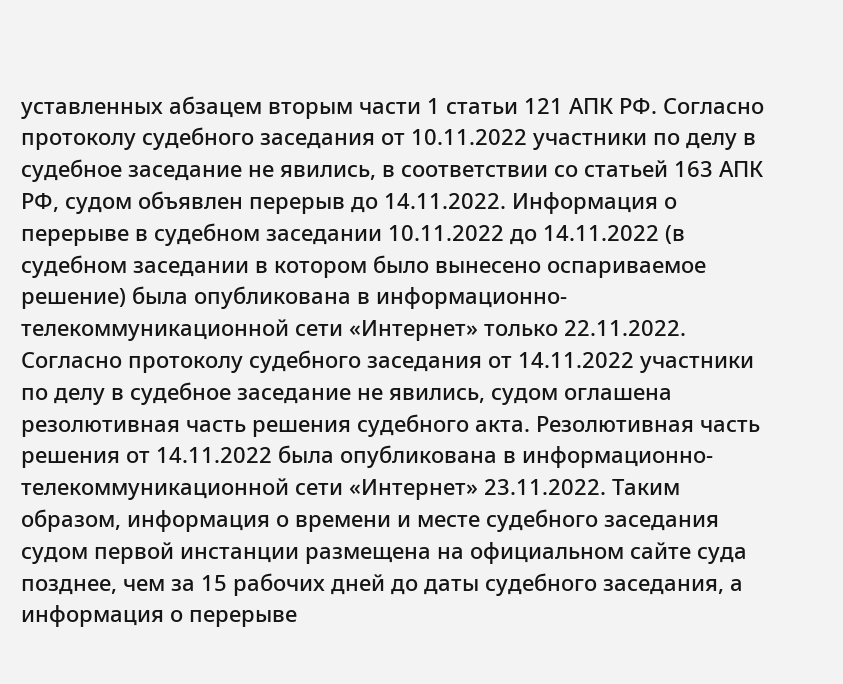уставленных абзацем вторым части 1 статьи 121 АПК РФ. Согласно протоколу судебного заседания от 10.11.2022 участники по делу в судебное заседание не явились, в соответствии со статьей 163 АПК РФ, судом объявлен перерыв до 14.11.2022. Информация о перерыве в судебном заседании 10.11.2022 до 14.11.2022 (в судебном заседании в котором было вынесено оспариваемое решение) была опубликована в информационно-телекоммуникационной сети «Интернет» только 22.11.2022. Согласно протоколу судебного заседания от 14.11.2022 участники по делу в судебное заседание не явились, судом оглашена резолютивная часть решения судебного акта. Резолютивная часть решения от 14.11.2022 была опубликована в информационно-телекоммуникационной сети «Интернет» 23.11.2022. Таким образом, информация о времени и месте судебного заседания судом первой инстанции размещена на официальном сайте суда позднее, чем за 15 рабочих дней до даты судебного заседания, а информация о перерыве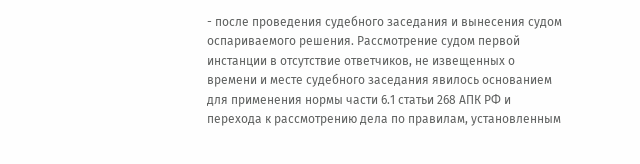- после проведения судебного заседания и вынесения судом оспариваемого решения. Рассмотрение судом первой инстанции в отсутствие ответчиков, не извещенных о времени и месте судебного заседания явилось основанием для применения нормы части 6.1 статьи 268 АПК РФ и перехода к рассмотрению дела по правилам, установленным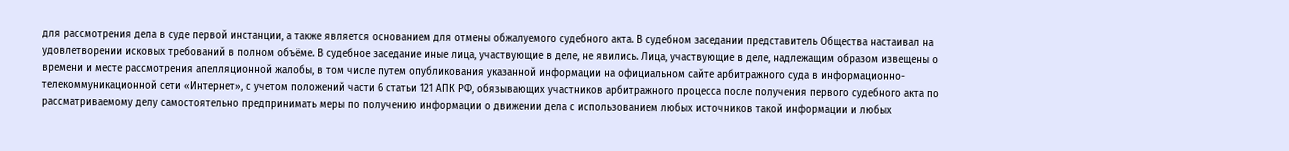для рассмотрения дела в суде первой инстанции, а также является основанием для отмены обжалуемого судебного акта. В судебном заседании представитель Общества настаивал на удовлетворении исковых требований в полном объёме. В судебное заседание иные лица, участвующие в деле, не явились. Лица, участвующие в деле, надлежащим образом извещены о времени и месте рассмотрения апелляционной жалобы, в том числе путем опубликования указанной информации на официальном сайте арбитражного суда в информационно-телекоммуникационной сети «Интернет», с учетом положений части 6 статьи 121 АПК РФ, обязывающих участников арбитражного процесса после получения первого судебного акта по рассматриваемому делу самостоятельно предпринимать меры по получению информации о движении дела с использованием любых источников такой информации и любых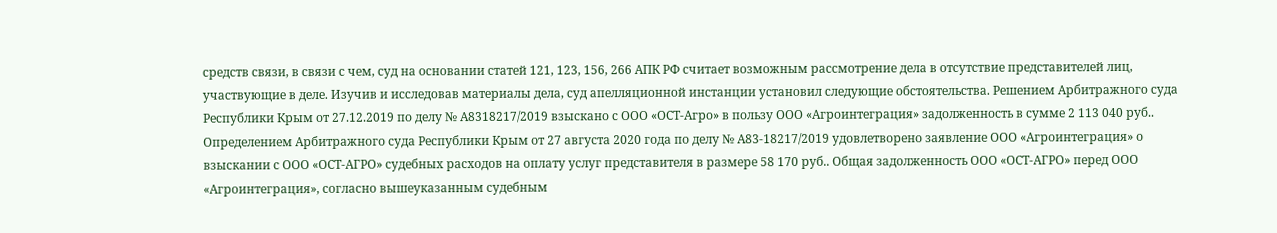средств связи, в связи с чем, суд на основании статей 121, 123, 156, 266 АПК РФ считает возможным рассмотрение дела в отсутствие представителей лиц, участвующие в деле. Изучив и исследовав материалы дела, суд апелляционной инстанции установил следующие обстоятельства. Решением Арбитражного суда Республики Крым от 27.12.2019 по делу № А8318217/2019 взыскано с ООО «ОСТ-Агро» в пользу ООО «Агроинтеграция» задолженность в сумме 2 113 040 руб.. Определением Арбитражного суда Республики Крым от 27 августа 2020 года по делу № А83-18217/2019 удовлетворено заявление ООО «Агроинтеграция» о взыскании с ООО «ОСТ-АГРО» судебных расходов на оплату услуг представителя в размере 58 170 руб.. Общая задолженность ООО «ОСТ-АГРО» перед ООО «Агроинтеграция», согласно вышеуказанным судебным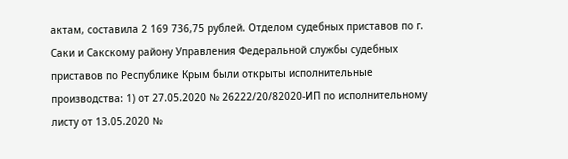актам, составила 2 169 736,75 рублей. Отделом судебных приставов по г. Саки и Сакскому району Управления Федеральной службы судебных приставов по Республике Крым были открыты исполнительные производства: 1) от 27.05.2020 № 26222/20/82020-ИП по исполнительному листу от 13.05.2020 №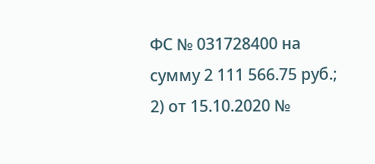ФС № 031728400 на сумму 2 111 566.75 руб.; 2) от 15.10.2020 №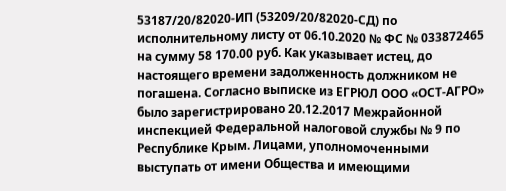53187/20/82020-ИП (53209/20/82020-СД) по исполнительному листу от 06.10.2020 № ФС № 033872465 на сумму 58 170.00 руб. Как указывает истец, до настоящего времени задолженность должником не погашена. Согласно выписке из ЕГРЮЛ ООО «ОСТ-АГРО» было зарегистрировано 20.12.2017 Межрайонной инспекцией Федеральной налоговой службы № 9 по Республике Крым. Лицами, уполномоченными выступать от имени Общества и имеющими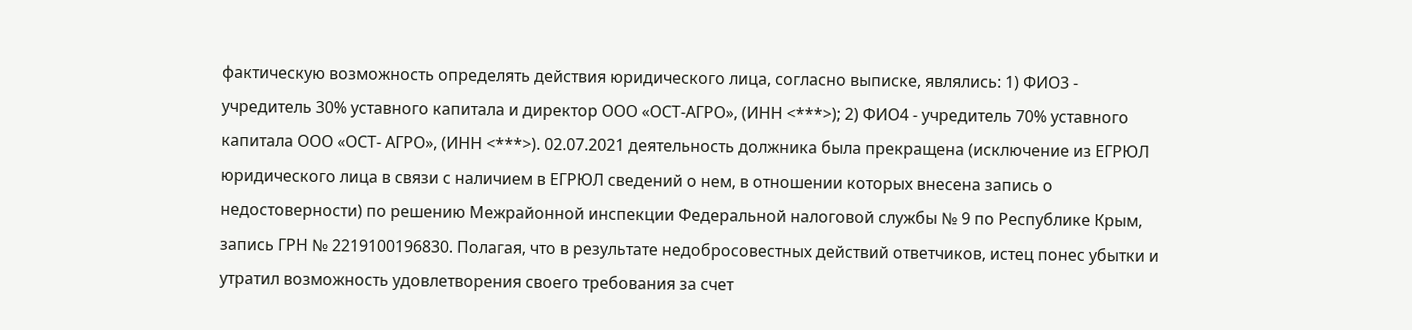фактическую возможность определять действия юридического лица, согласно выписке, являлись: 1) ФИО3 - учредитель 30% уставного капитала и директор ООО «ОСТ-АГРО», (ИНН <***>); 2) ФИО4 - учредитель 70% уставного капитала ООО «ОСТ- АГРО», (ИНН <***>). 02.07.2021 деятельность должника была прекращена (исключение из ЕГРЮЛ юридического лица в связи с наличием в ЕГРЮЛ сведений о нем, в отношении которых внесена запись о недостоверности) по решению Межрайонной инспекции Федеральной налоговой службы № 9 по Республике Крым, запись ГРН № 2219100196830. Полагая, что в результате недобросовестных действий ответчиков, истец понес убытки и утратил возможность удовлетворения своего требования за счет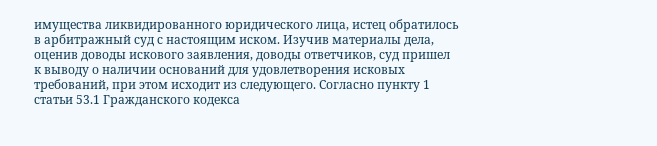имущества ликвидированного юридического лица, истец обратилось в арбитражный суд с настоящим иском. Изучив материалы дела, оценив доводы искового заявления, доводы ответчиков, суд пришел к выводу о наличии оснований для удовлетворения исковых требований, при этом исходит из следующего. Согласно пункту 1 статьи 53.1 Гражданского кодекса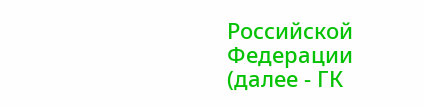Российской Федерации (далее - ГК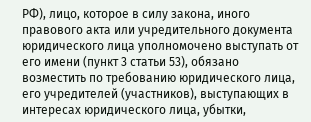РФ), лицо, которое в силу закона, иного правового акта или учредительного документа юридического лица уполномочено выступать от его имени (пункт 3 статьи 53), обязано возместить по требованию юридического лица, его учредителей (участников), выступающих в интересах юридического лица, убытки,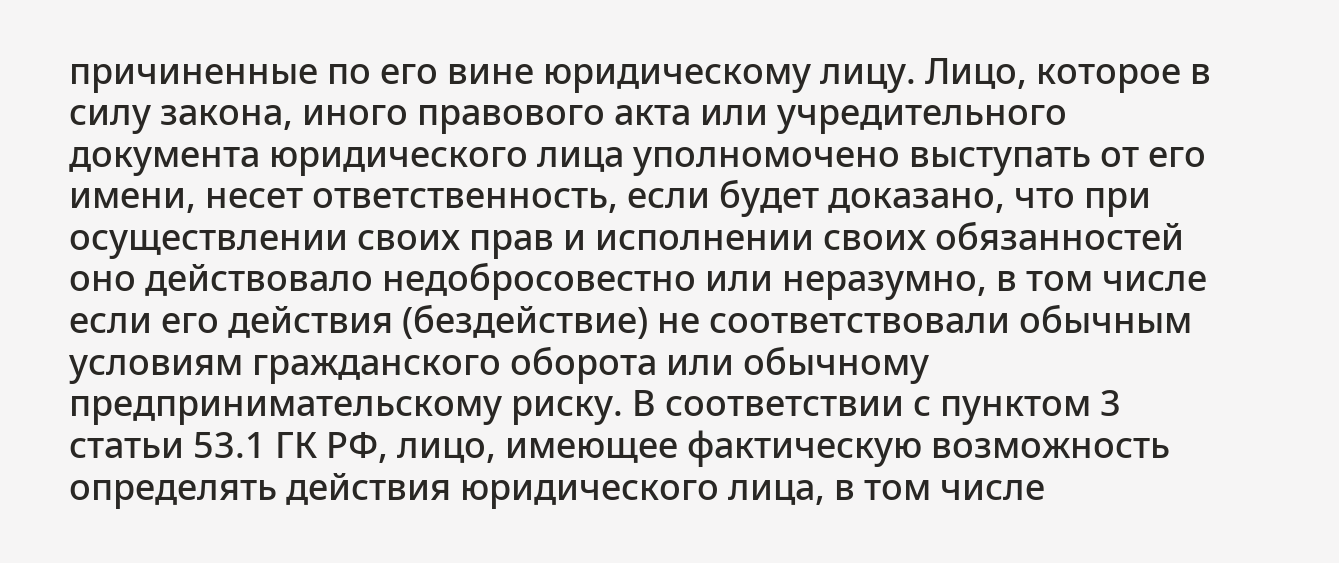причиненные по его вине юридическому лицу. Лицо, которое в силу закона, иного правового акта или учредительного документа юридического лица уполномочено выступать от его имени, несет ответственность, если будет доказано, что при осуществлении своих прав и исполнении своих обязанностей оно действовало недобросовестно или неразумно, в том числе если его действия (бездействие) не соответствовали обычным условиям гражданского оборота или обычному предпринимательскому риску. В соответствии с пунктом 3 статьи 53.1 ГК РФ, лицо, имеющее фактическую возможность определять действия юридического лица, в том числе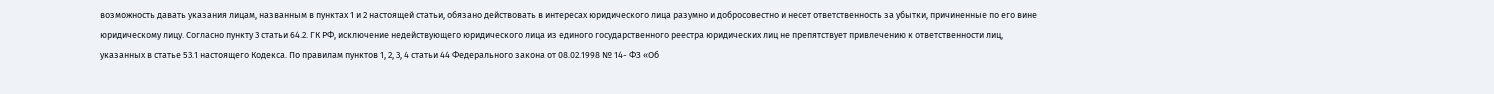возможность давать указания лицам, названным в пунктах 1 и 2 настоящей статьи, обязано действовать в интересах юридического лица разумно и добросовестно и несет ответственность за убытки, причиненные по его вине юридическому лицу. Согласно пункту 3 статьи 64.2. ГК РФ, исключение недействующего юридического лица из единого государственного реестра юридических лиц не препятствует привлечению к ответственности лиц, указанных в статье 53.1 настоящего Кодекса. По правилам пунктов 1, 2, 3, 4 статьи 44 Федерального закона от 08.02.1998 № 14- ФЗ «Об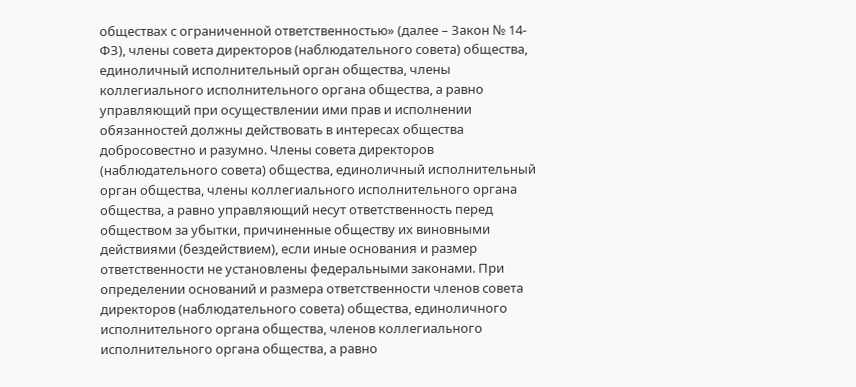обществах с ограниченной ответственностью» (далее – Закон № 14-ФЗ), члены совета директоров (наблюдательного совета) общества, единоличный исполнительный орган общества, члены коллегиального исполнительного органа общества, а равно управляющий при осуществлении ими прав и исполнении обязанностей должны действовать в интересах общества добросовестно и разумно. Члены совета директоров (наблюдательного совета) общества, единоличный исполнительный орган общества, члены коллегиального исполнительного органа общества, а равно управляющий несут ответственность перед обществом за убытки, причиненные обществу их виновными действиями (бездействием), если иные основания и размер ответственности не установлены федеральными законами. При определении оснований и размера ответственности членов совета директоров (наблюдательного совета) общества, единоличного исполнительного органа общества, членов коллегиального исполнительного органа общества, а равно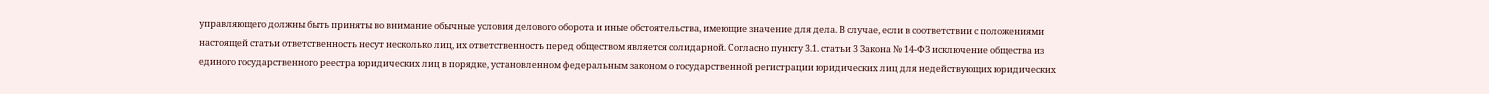управляющего должны быть приняты во внимание обычные условия делового оборота и иные обстоятельства, имеющие значение для дела. В случае, если в соответствии с положениями настоящей статьи ответственность несут несколько лиц, их ответственность перед обществом является солидарной. Согласно пункту 3.1. статьи 3 Закона № 14-ФЗ исключение общества из единого государственного реестра юридических лиц в порядке, установленном федеральным законом о государственной регистрации юридических лиц для недействующих юридических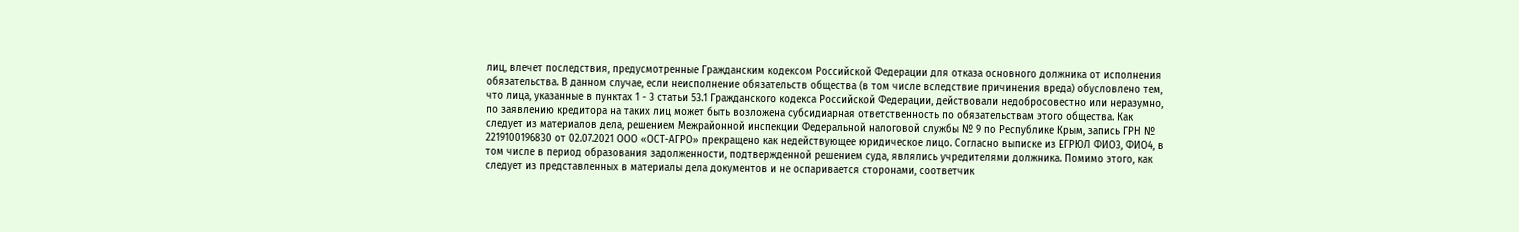лиц, влечет последствия, предусмотренные Гражданским кодексом Российской Федерации для отказа основного должника от исполнения обязательства. В данном случае, если неисполнение обязательств общества (в том числе вследствие причинения вреда) обусловлено тем, что лица, указанные в пунктах 1 - 3 статьи 53.1 Гражданского кодекса Российской Федерации, действовали недобросовестно или неразумно, по заявлению кредитора на таких лиц может быть возложена субсидиарная ответственность по обязательствам этого общества. Как следует из материалов дела, решением Межрайонной инспекции Федеральной налоговой службы № 9 по Республике Крым, запись ГРН № 2219100196830 от 02.07.2021 ООО «ОСТ-АГРО» прекращено как недействующее юридическое лицо. Согласно выписке из ЕГРЮЛ ФИО3, ФИО4, в том числе в период образования задолженности, подтвержденной решением суда, являлись учредителями должника. Помимо этого, как следует из представленных в материалы дела документов и не оспаривается сторонами, соответчик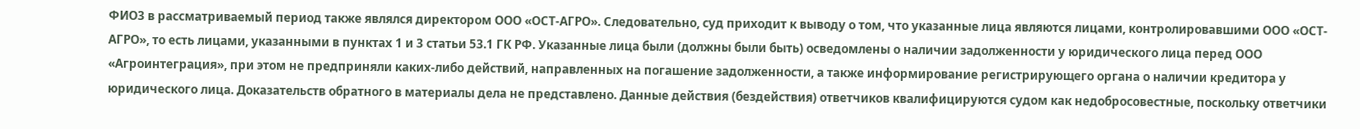ФИО3 в рассматриваемый период также являлся директором ООО «ОСТ-АГРО». Следовательно, суд приходит к выводу о том, что указанные лица являются лицами, контролировавшими ООО «ОСТ-АГРО», то есть лицами, указанными в пунктах 1 и 3 статьи 53.1 ГК РФ. Указанные лица были (должны были быть) осведомлены о наличии задолженности у юридического лица перед ООО «Агроинтеграция», при этом не предприняли каких-либо действий, направленных на погашение задолженности, а также информирование регистрирующего органа о наличии кредитора у юридического лица. Доказательств обратного в материалы дела не представлено. Данные действия (бездействия) ответчиков квалифицируются судом как недобросовестные, поскольку ответчики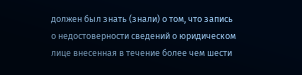должен был знать (знали) о том, что запись о недостоверности сведений о юридическом лице внесенная в течение более чем шести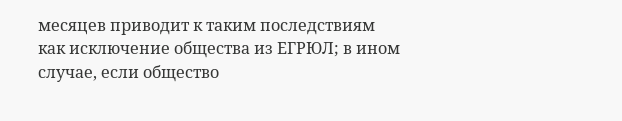месяцев приводит к таким последствиям как исключение общества из ЕГРЮЛ; в ином случае, если общество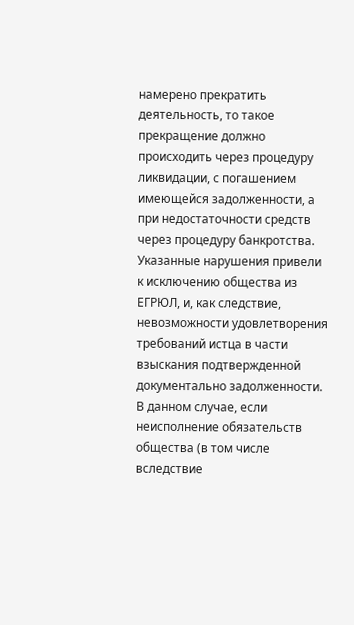намерено прекратить деятельность, то такое прекращение должно происходить через процедуру ликвидации, с погашением имеющейся задолженности, а при недостаточности средств через процедуру банкротства. Указанные нарушения привели к исключению общества из ЕГРЮЛ, и, как следствие, невозможности удовлетворения требований истца в части взыскания подтвержденной документально задолженности. В данном случае, если неисполнение обязательств общества (в том числе вследствие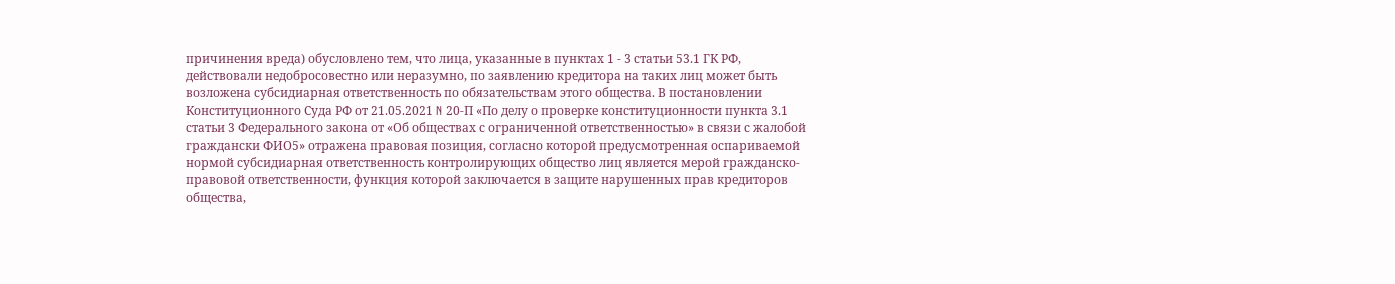причинения вреда) обусловлено тем, что лица, указанные в пунктах 1 - 3 статьи 53.1 ГК РФ, действовали недобросовестно или неразумно, по заявлению кредитора на таких лиц может быть возложена субсидиарная ответственность по обязательствам этого общества. В постановлении Конституционного Суда РФ от 21.05.2021 N 20-П «По делу о проверке конституционности пункта 3.1 статьи 3 Федерального закона от «Об обществах с ограниченной ответственностью» в связи с жалобой граждански ФИО5» отражена правовая позиция, согласно которой предусмотренная оспариваемой нормой субсидиарная ответственность контролирующих общество лиц является мерой гражданско-правовой ответственности, функция которой заключается в защите нарушенных прав кредиторов общества,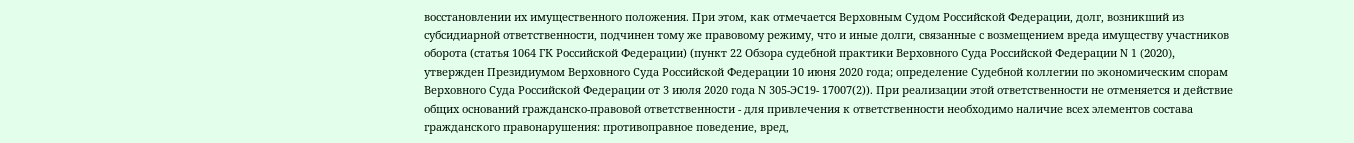восстановлении их имущественного положения. При этом, как отмечается Верховным Судом Российской Федерации, долг, возникший из субсидиарной ответственности, подчинен тому же правовому режиму, что и иные долги, связанные с возмещением вреда имуществу участников оборота (статья 1064 ГК Российской Федерации) (пункт 22 Обзора судебной практики Верховного Суда Российской Федерации N 1 (2020), утвержден Президиумом Верховного Суда Российской Федерации 10 июня 2020 года; определение Судебной коллегии по экономическим спорам Верховного Суда Российской Федерации от 3 июля 2020 года N 305-ЭС19- 17007(2)). При реализации этой ответственности не отменяется и действие общих оснований гражданско-правовой ответственности - для привлечения к ответственности необходимо наличие всех элементов состава гражданского правонарушения: противоправное поведение, вред,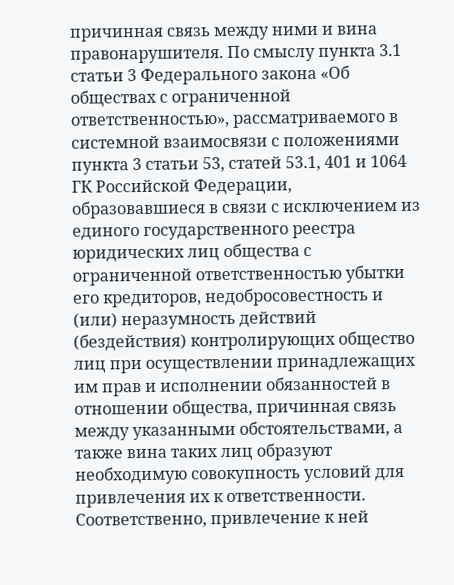причинная связь между ними и вина правонарушителя. По смыслу пункта 3.1 статьи 3 Федерального закона «Об обществах с ограниченной ответственностью», рассматриваемого в системной взаимосвязи с положениями пункта 3 статьи 53, статей 53.1, 401 и 1064 ГК Российской Федерации, образовавшиеся в связи с исключением из единого государственного реестра юридических лиц общества с ограниченной ответственностью убытки его кредиторов, недобросовестность и (или) неразумность действий (бездействия) контролирующих общество лиц при осуществлении принадлежащих им прав и исполнении обязанностей в отношении общества, причинная связь между указанными обстоятельствами, а также вина таких лиц образуют необходимую совокупность условий для привлечения их к ответственности. Соответственно, привлечение к ней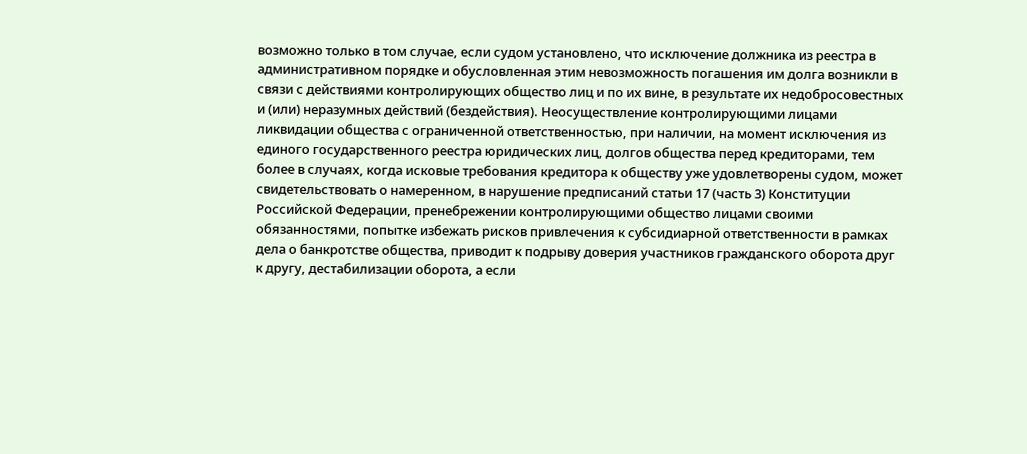возможно только в том случае, если судом установлено, что исключение должника из реестра в административном порядке и обусловленная этим невозможность погашения им долга возникли в связи с действиями контролирующих общество лиц и по их вине, в результате их недобросовестных и (или) неразумных действий (бездействия). Неосуществление контролирующими лицами ликвидации общества с ограниченной ответственностью, при наличии, на момент исключения из единого государственного реестра юридических лиц, долгов общества перед кредиторами, тем более в случаях, когда исковые требования кредитора к обществу уже удовлетворены судом, может свидетельствовать о намеренном, в нарушение предписаний статьи 17 (часть 3) Конституции Российской Федерации, пренебрежении контролирующими общество лицами своими обязанностями, попытке избежать рисков привлечения к субсидиарной ответственности в рамках дела о банкротстве общества, приводит к подрыву доверия участников гражданского оборота друг к другу, дестабилизации оборота, а если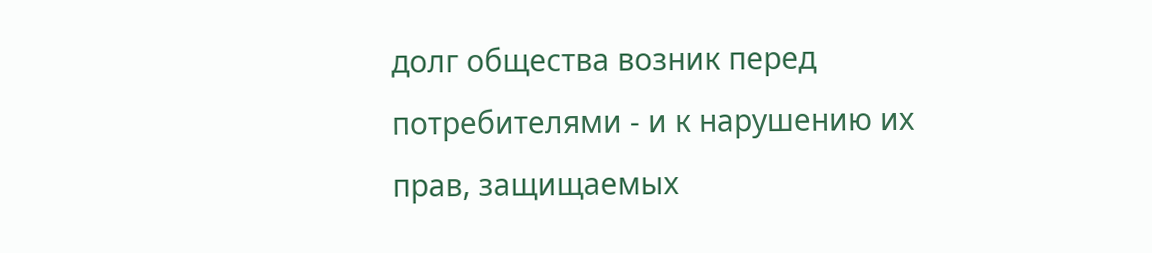долг общества возник перед потребителями - и к нарушению их прав, защищаемых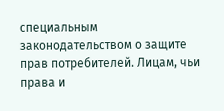специальным законодательством о защите прав потребителей. Лицам, чьи права и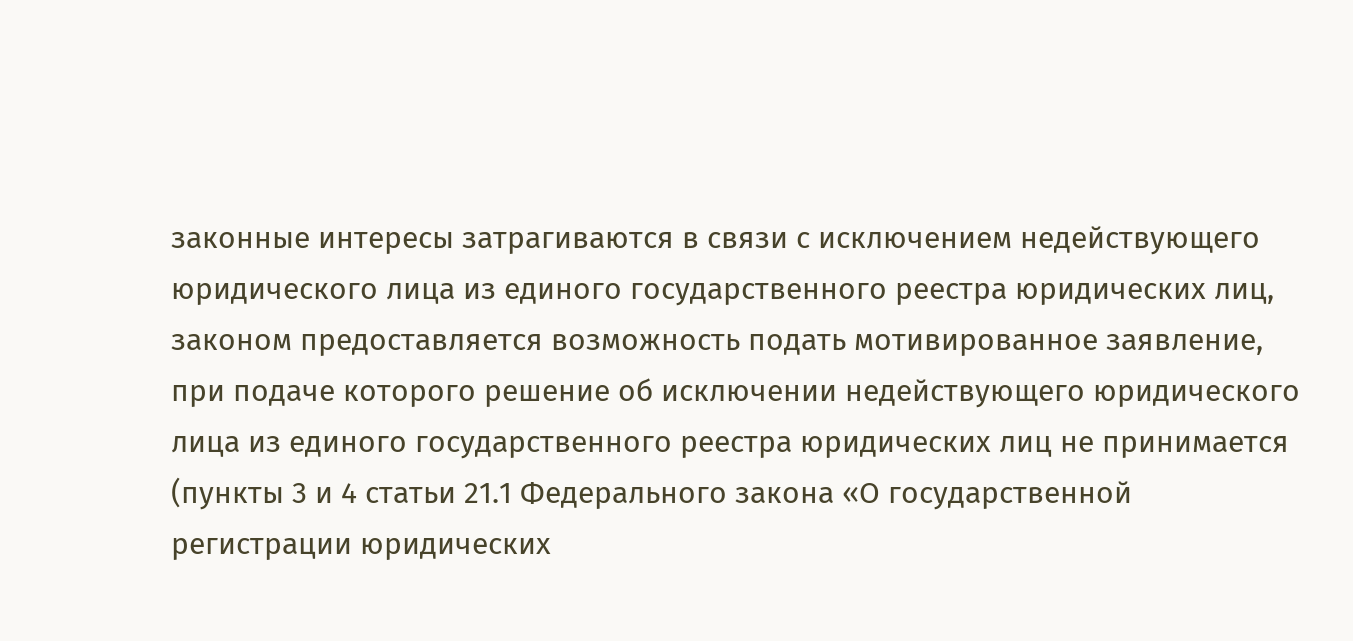законные интересы затрагиваются в связи с исключением недействующего юридического лица из единого государственного реестра юридических лиц, законом предоставляется возможность подать мотивированное заявление, при подаче которого решение об исключении недействующего юридического лица из единого государственного реестра юридических лиц не принимается (пункты 3 и 4 статьи 21.1 Федерального закона «О государственной регистрации юридических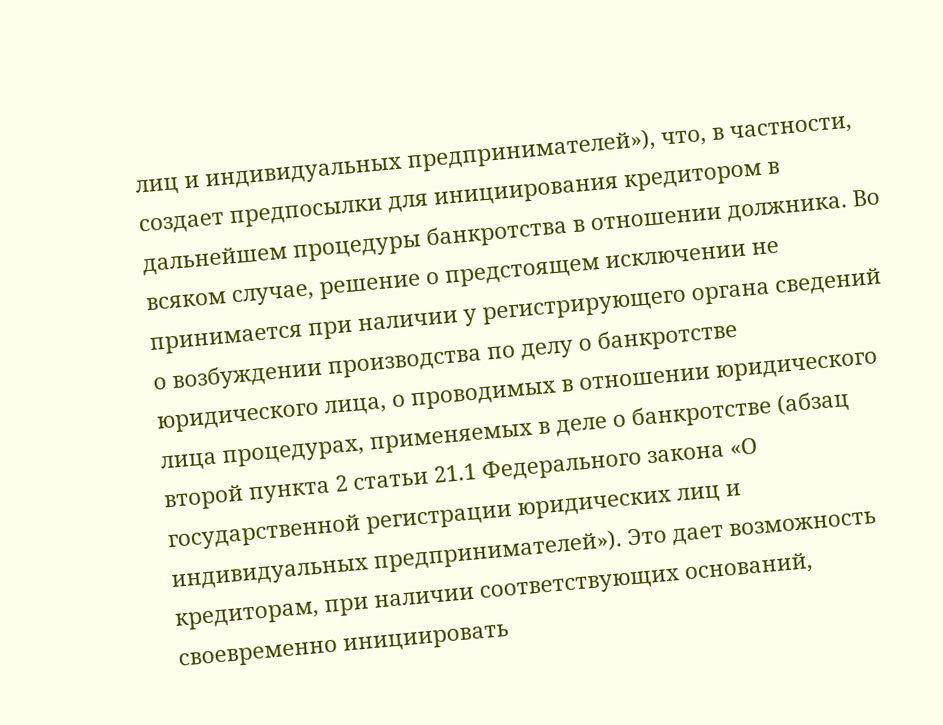лиц и индивидуальных предпринимателей»), что, в частности, создает предпосылки для инициирования кредитором в дальнейшем процедуры банкротства в отношении должника. Во всяком случае, решение о предстоящем исключении не принимается при наличии у регистрирующего органа сведений о возбуждении производства по делу о банкротстве юридического лица, о проводимых в отношении юридического лица процедурах, применяемых в деле о банкротстве (абзац второй пункта 2 статьи 21.1 Федерального закона «О государственной регистрации юридических лиц и индивидуальных предпринимателей»). Это дает возможность кредиторам, при наличии соответствующих оснований, своевременно инициировать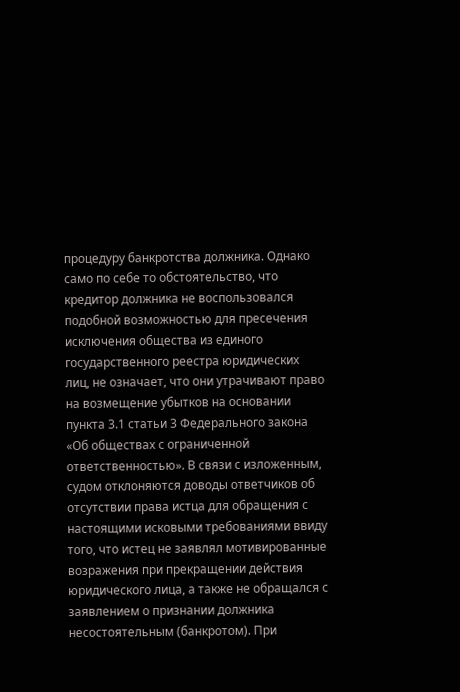процедуру банкротства должника. Однако само по себе то обстоятельство, что кредитор должника не воспользовался подобной возможностью для пресечения исключения общества из единого государственного реестра юридических лиц, не означает, что они утрачивают право на возмещение убытков на основании пункта 3.1 статьи 3 Федерального закона «Об обществах с ограниченной ответственностью». В связи с изложенным, судом отклоняются доводы ответчиков об отсутствии права истца для обращения с настоящими исковыми требованиями ввиду того, что истец не заявлял мотивированные возражения при прекращении действия юридического лица, а также не обращался с заявлением о признании должника несостоятельным (банкротом). При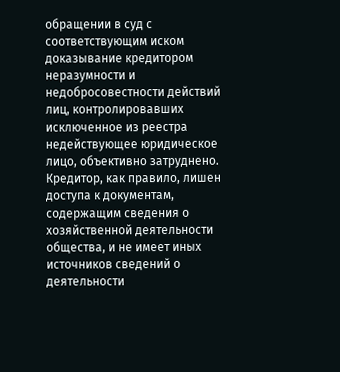обращении в суд с соответствующим иском доказывание кредитором неразумности и недобросовестности действий лиц, контролировавших исключенное из реестра недействующее юридическое лицо, объективно затруднено. Кредитор, как правило, лишен доступа к документам, содержащим сведения о хозяйственной деятельности общества, и не имеет иных источников сведений о деятельности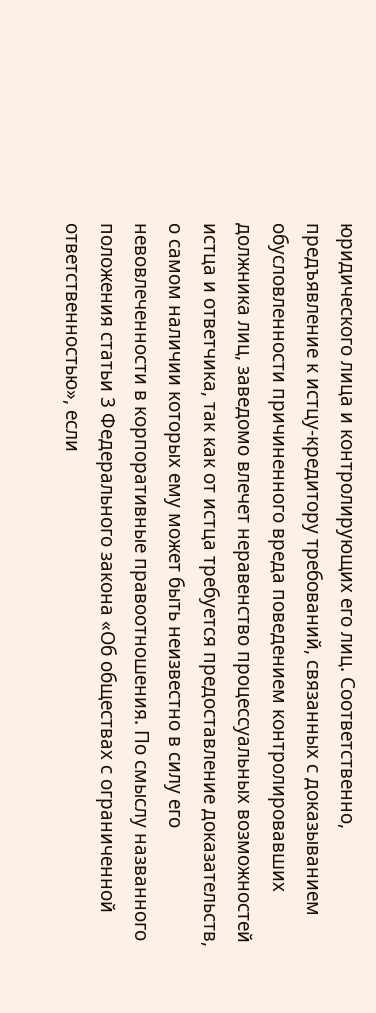юридического лица и контролирующих его лиц. Соответственно, предъявление к истцу-кредитору требований, связанных с доказыванием обусловленности причиненного вреда поведением контролировавших должника лиц, заведомо влечет неравенство процессуальных возможностей истца и ответчика, так как от истца требуется предоставление доказательств, о самом наличии которых ему может быть неизвестно в силу его невовлеченности в корпоративные правоотношения. По смыслу названного положения статьи 3 Федерального закона «Об обществах с ограниченной ответственностью», если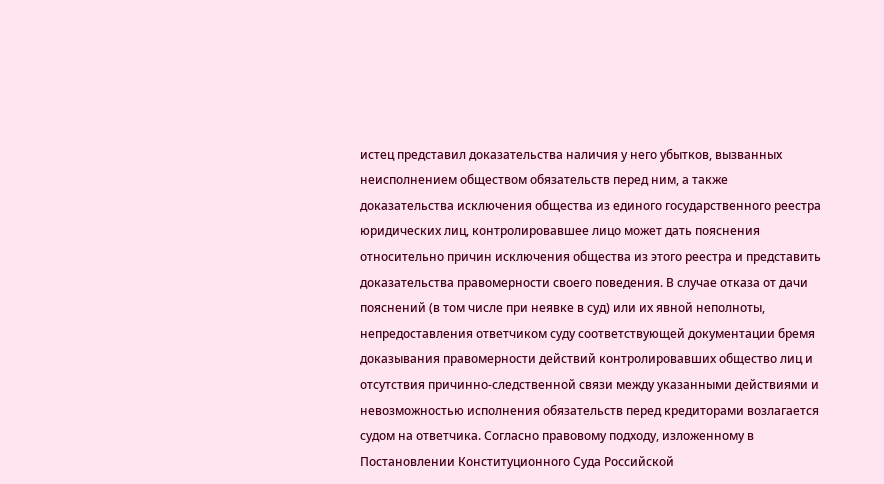истец представил доказательства наличия у него убытков, вызванных неисполнением обществом обязательств перед ним, а также доказательства исключения общества из единого государственного реестра юридических лиц, контролировавшее лицо может дать пояснения относительно причин исключения общества из этого реестра и представить доказательства правомерности своего поведения. В случае отказа от дачи пояснений (в том числе при неявке в суд) или их явной неполноты, непредоставления ответчиком суду соответствующей документации бремя доказывания правомерности действий контролировавших общество лиц и отсутствия причинно-следственной связи между указанными действиями и невозможностью исполнения обязательств перед кредиторами возлагается судом на ответчика. Согласно правовому подходу, изложенному в Постановлении Конституционного Суда Российской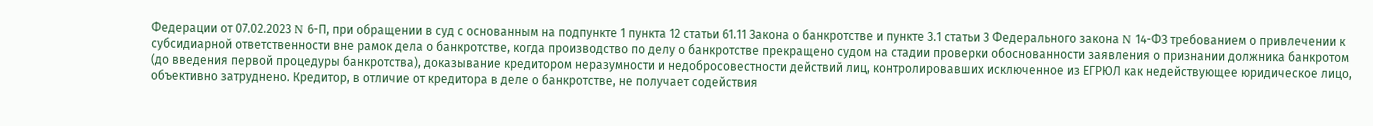Федерации от 07.02.2023 N 6-П, при обращении в суд с основанным на подпункте 1 пункта 12 статьи 61.11 Закона о банкротстве и пункте 3.1 статьи 3 Федерального закона N 14-ФЗ требованием о привлечении к субсидиарной ответственности вне рамок дела о банкротстве, когда производство по делу о банкротстве прекращено судом на стадии проверки обоснованности заявления о признании должника банкротом (до введения первой процедуры банкротства), доказывание кредитором неразумности и недобросовестности действий лиц, контролировавших исключенное из ЕГРЮЛ как недействующее юридическое лицо, объективно затруднено. Кредитор, в отличие от кредитора в деле о банкротстве, не получает содействия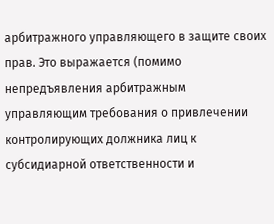арбитражного управляющего в защите своих прав. Это выражается (помимо непредъявления арбитражным управляющим требования о привлечении контролирующих должника лиц к субсидиарной ответственности и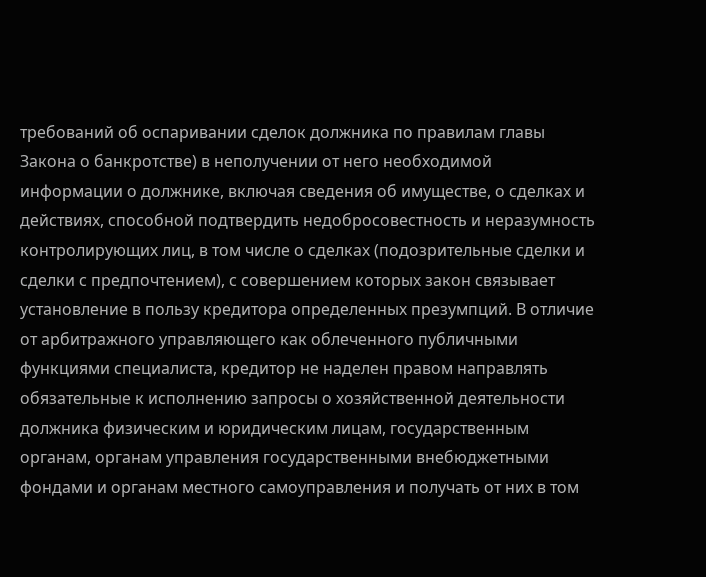требований об оспаривании сделок должника по правилам главы Закона о банкротстве) в неполучении от него необходимой информации о должнике, включая сведения об имуществе, о сделках и действиях, способной подтвердить недобросовестность и неразумность контролирующих лиц, в том числе о сделках (подозрительные сделки и сделки с предпочтением), с совершением которых закон связывает установление в пользу кредитора определенных презумпций. В отличие от арбитражного управляющего как облеченного публичными функциями специалиста, кредитор не наделен правом направлять обязательные к исполнению запросы о хозяйственной деятельности должника физическим и юридическим лицам, государственным органам, органам управления государственными внебюджетными фондами и органам местного самоуправления и получать от них в том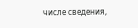числе сведения,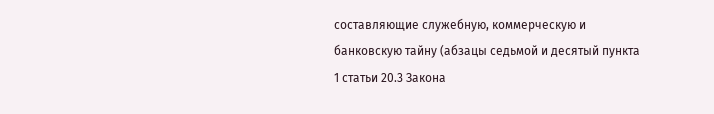составляющие служебную, коммерческую и банковскую тайну (абзацы седьмой и десятый пункта 1 статьи 20.3 Закона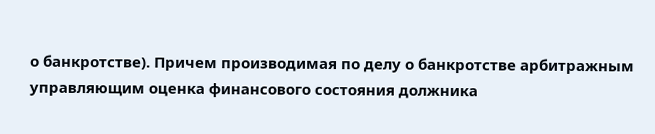о банкротстве). Причем производимая по делу о банкротстве арбитражным управляющим оценка финансового состояния должника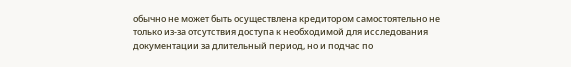обычно не может быть осуществлена кредитором самостоятельно не только из-за отсутствия доступа к необходимой для исследования документации за длительный период, но и подчас по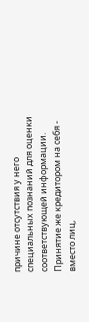причине отсутствия у него специальных познаний для оценки соответствующей информации. Принятие же кредитором на себя - вместо лиц,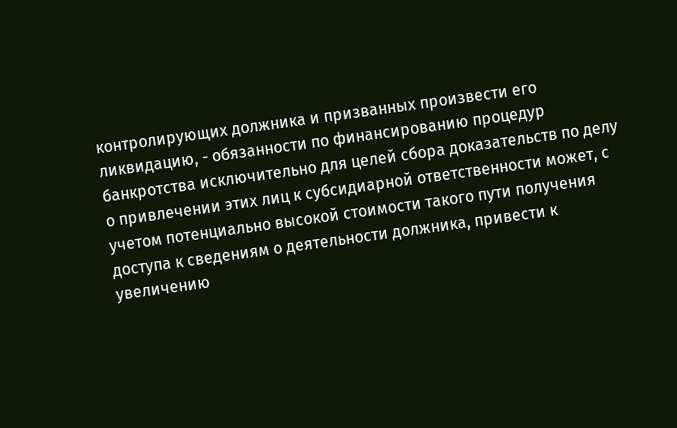контролирующих должника и призванных произвести его ликвидацию, - обязанности по финансированию процедур банкротства исключительно для целей сбора доказательств по делу о привлечении этих лиц к субсидиарной ответственности может, с учетом потенциально высокой стоимости такого пути получения доступа к сведениям о деятельности должника, привести к увеличению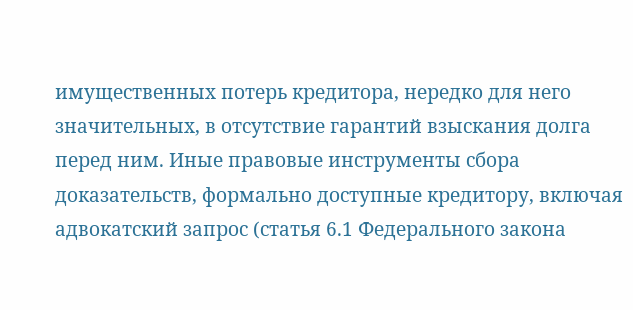имущественных потерь кредитора, нередко для него значительных, в отсутствие гарантий взыскания долга перед ним. Иные правовые инструменты сбора доказательств, формально доступные кредитору, включая адвокатский запрос (статья 6.1 Федерального закона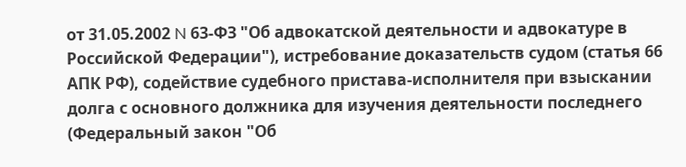от 31.05.2002 N 63-ФЗ "Об адвокатской деятельности и адвокатуре в Российской Федерации"), истребование доказательств судом (статья 66 АПК РФ), содействие судебного пристава-исполнителя при взыскании долга с основного должника для изучения деятельности последнего (Федеральный закон "Об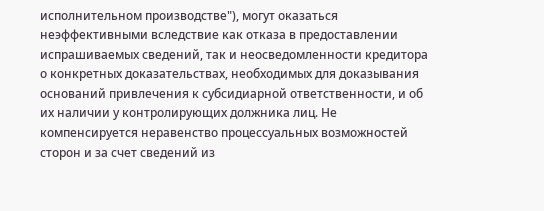исполнительном производстве"), могут оказаться неэффективными вследствие как отказа в предоставлении испрашиваемых сведений, так и неосведомленности кредитора о конкретных доказательствах, необходимых для доказывания оснований привлечения к субсидиарной ответственности, и об их наличии у контролирующих должника лиц. Не компенсируется неравенство процессуальных возможностей сторон и за счет сведений из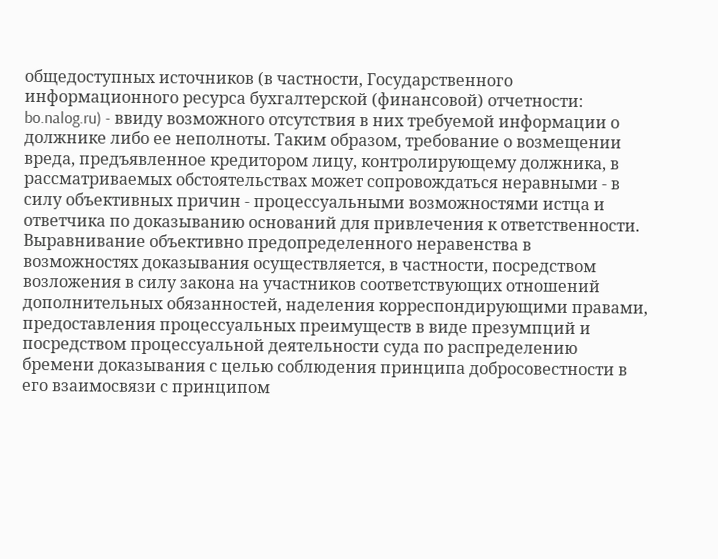общедоступных источников (в частности, Государственного информационного ресурса бухгалтерской (финансовой) отчетности: bo.nalog.ru) - ввиду возможного отсутствия в них требуемой информации о должнике либо ее неполноты. Таким образом, требование о возмещении вреда, предъявленное кредитором лицу, контролирующему должника, в рассматриваемых обстоятельствах может сопровождаться неравными - в силу объективных причин - процессуальными возможностями истца и ответчика по доказыванию оснований для привлечения к ответственности. Выравнивание объективно предопределенного неравенства в возможностях доказывания осуществляется, в частности, посредством возложения в силу закона на участников соответствующих отношений дополнительных обязанностей, наделения корреспондирующими правами, предоставления процессуальных преимуществ в виде презумпций и посредством процессуальной деятельности суда по распределению бремени доказывания с целью соблюдения принципа добросовестности в его взаимосвязи с принципом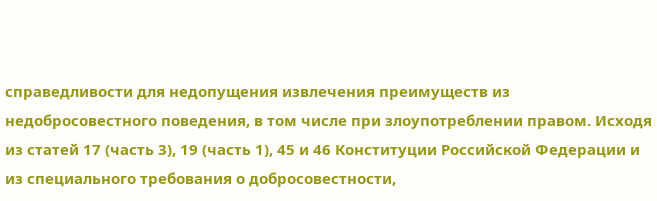справедливости для недопущения извлечения преимуществ из недобросовестного поведения, в том числе при злоупотреблении правом. Исходя из статей 17 (часть 3), 19 (часть 1), 45 и 46 Конституции Российской Федерации и из специального требования о добросовестности,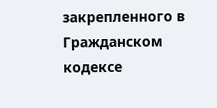закрепленного в Гражданском кодексе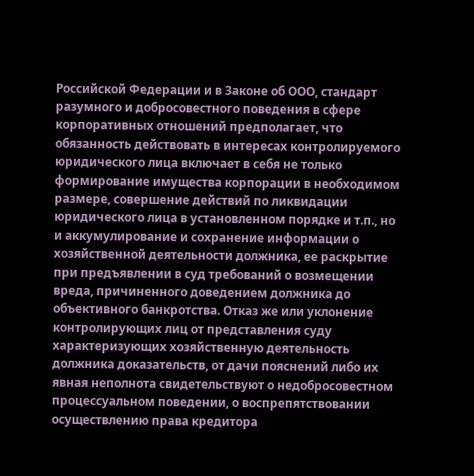Российской Федерации и в Законе об ООО, стандарт разумного и добросовестного поведения в сфере корпоративных отношений предполагает, что обязанность действовать в интересах контролируемого юридического лица включает в себя не только формирование имущества корпорации в необходимом размере, совершение действий по ликвидации юридического лица в установленном порядке и т.п., но и аккумулирование и сохранение информации о хозяйственной деятельности должника, ее раскрытие при предъявлении в суд требований о возмещении вреда, причиненного доведением должника до объективного банкротства. Отказ же или уклонение контролирующих лиц от представления суду характеризующих хозяйственную деятельность должника доказательств, от дачи пояснений либо их явная неполнота свидетельствуют о недобросовестном процессуальном поведении, о воспрепятствовании осуществлению права кредитора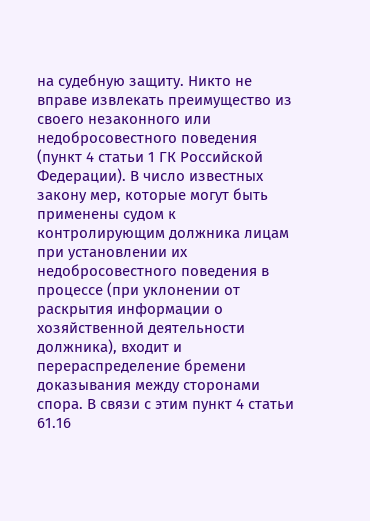на судебную защиту. Никто не вправе извлекать преимущество из своего незаконного или недобросовестного поведения (пункт 4 статьи 1 ГК Российской Федерации). В число известных закону мер, которые могут быть применены судом к контролирующим должника лицам при установлении их недобросовестного поведения в процессе (при уклонении от раскрытия информации о хозяйственной деятельности должника), входит и перераспределение бремени доказывания между сторонами спора. В связи с этим пункт 4 статьи 61.16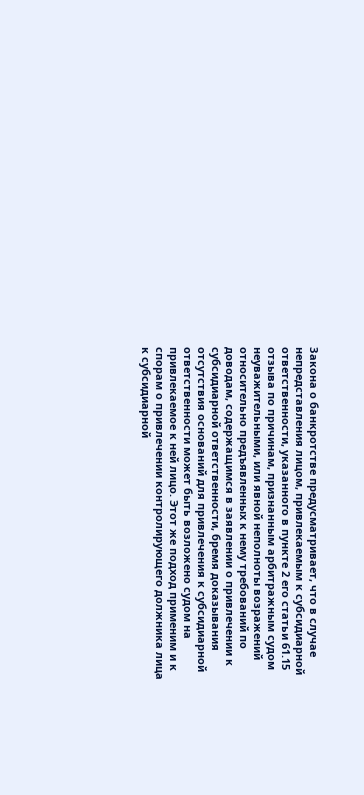Закона о банкротстве предусматривает, что в случае непредставления лицом, привлекаемым к субсидиарной ответственности, указанного в пункте 2 его статьи 61.15 отзыва по причинам, признанным арбитражным судом неуважительными, или явной неполноты возражений относительно предъявленных к нему требований по доводам, содержащимся в заявлении о привлечении к субсидиарной ответственности, бремя доказывания отсутствия оснований для привлечения к субсидиарной ответственности может быть возложено судом на привлекаемое к ней лицо. Этот же подход применим и к спорам о привлечении контролирующего должника лица к субсидиарной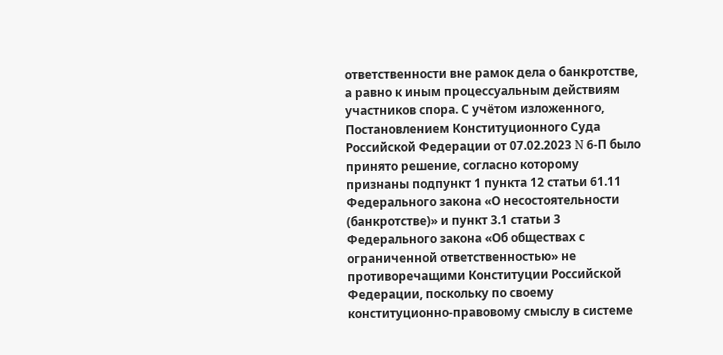ответственности вне рамок дела о банкротстве, а равно к иным процессуальным действиям участников спора. С учётом изложенного, Постановлением Конституционного Суда Российской Федерации от 07.02.2023 N 6-П было принято решение, согласно которому признаны подпункт 1 пункта 12 статьи 61.11 Федерального закона «О несостоятельности (банкротстве)» и пункт 3.1 статьи 3 Федерального закона «Об обществах с ограниченной ответственностью» не противоречащими Конституции Российской Федерации, поскольку по своему конституционно-правовому смыслу в системе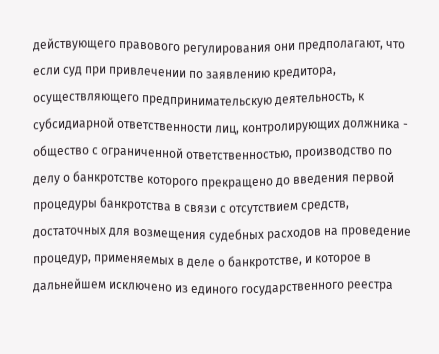действующего правового регулирования они предполагают, что если суд при привлечении по заявлению кредитора, осуществляющего предпринимательскую деятельность, к субсидиарной ответственности лиц, контролирующих должника - общество с ограниченной ответственностью, производство по делу о банкротстве которого прекращено до введения первой процедуры банкротства в связи с отсутствием средств, достаточных для возмещения судебных расходов на проведение процедур, применяемых в деле о банкротстве, и которое в дальнейшем исключено из единого государственного реестра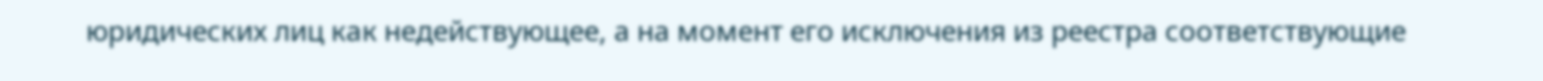юридических лиц как недействующее, а на момент его исключения из реестра соответствующие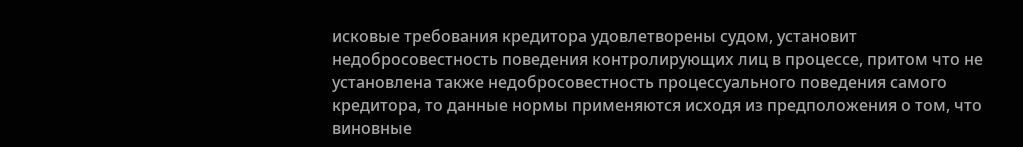исковые требования кредитора удовлетворены судом, установит недобросовестность поведения контролирующих лиц в процессе, притом что не установлена также недобросовестность процессуального поведения самого кредитора, то данные нормы применяются исходя из предположения о том, что виновные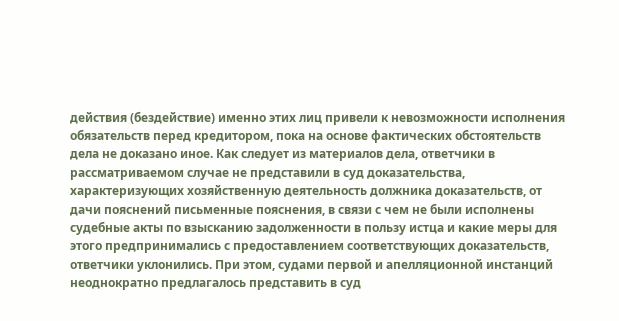действия (бездействие) именно этих лиц привели к невозможности исполнения обязательств перед кредитором, пока на основе фактических обстоятельств дела не доказано иное. Как следует из материалов дела, ответчики в рассматриваемом случае не представили в суд доказательства, характеризующих хозяйственную деятельность должника доказательств, от дачи пояснений письменные пояснения, в связи с чем не были исполнены судебные акты по взысканию задолженности в пользу истца и какие меры для этого предпринимались с предоставлением соответствующих доказательств, ответчики уклонились. При этом, судами первой и апелляционной инстанций неоднократно предлагалось представить в суд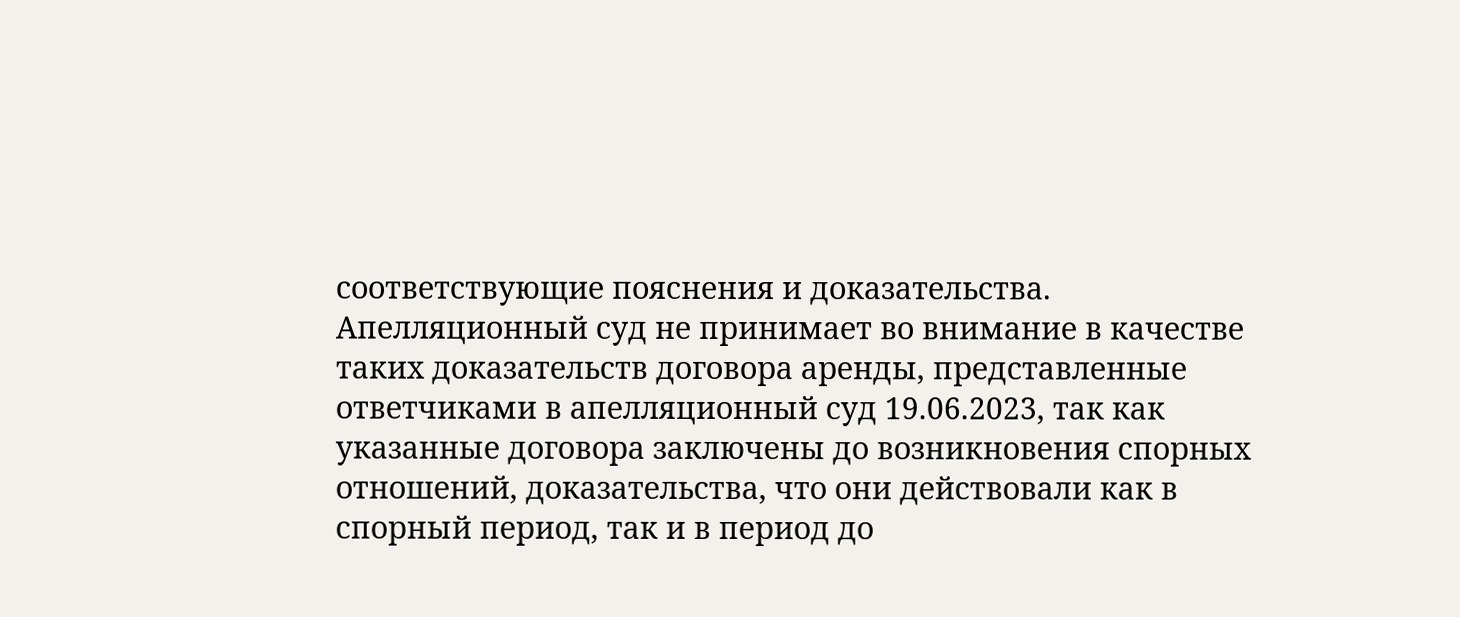соответствующие пояснения и доказательства. Апелляционный суд не принимает во внимание в качестве таких доказательств договора аренды, представленные ответчиками в апелляционный суд 19.06.2023, так как указанные договора заключены до возникновения спорных отношений, доказательства, что они действовали как в спорный период, так и в период до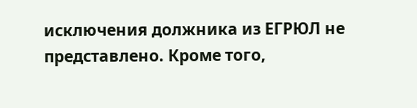исключения должника из ЕГРЮЛ не представлено. Кроме того,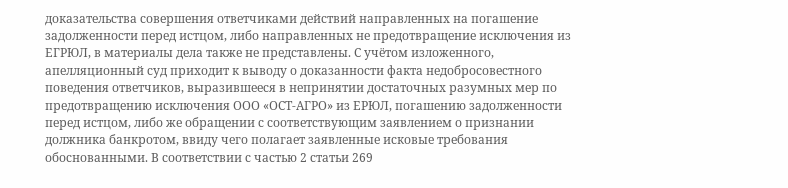доказательства совершения ответчиками действий направленных на погашение задолженности перед истцом, либо направленных не предотвращение исключения из ЕГРЮЛ, в материалы дела также не представлены. С учётом изложенного, апелляционный суд приходит к выводу о доказанности факта недобросовестного поведения ответчиков, выразившееся в непринятии достаточных разумных мер по предотвращению исключения ООО «ОСТ-АГРО» из ЕРЮЛ, погашению задолженности перед истцом, либо же обращении с соответствующим заявлением о признании должника банкротом, ввиду чего полагает заявленные исковые требования обоснованными. В соответствии с частью 2 статьи 269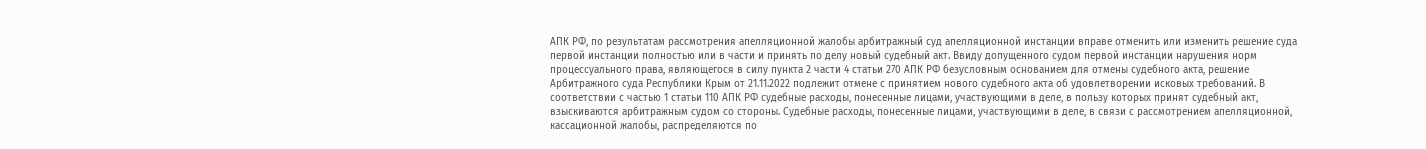АПК РФ, по результатам рассмотрения апелляционной жалобы арбитражный суд апелляционной инстанции вправе отменить или изменить решение суда первой инстанции полностью или в части и принять по делу новый судебный акт. Ввиду допущенного судом первой инстанции нарушения норм процессуального права, являющегося в силу пункта 2 части 4 статьи 270 АПК РФ безусловным основанием для отмены судебного акта, решение Арбитражного суда Республики Крым от 21.11.2022 подлежит отмене с принятием нового судебного акта об удовлетворении исковых требований. В соответствии с частью 1 статьи 110 АПК РФ судебные расходы, понесенные лицами, участвующими в деле, в пользу которых принят судебный акт, взыскиваются арбитражным судом со стороны. Судебные расходы, понесенные лицами, участвующими в деле, в связи с рассмотрением апелляционной, кассационной жалобы, распределяются по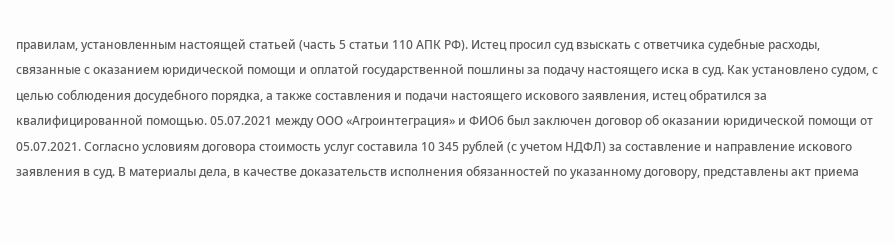правилам, установленным настоящей статьей (часть 5 статьи 110 АПК РФ). Истец просил суд взыскать с ответчика судебные расходы, связанные с оказанием юридической помощи и оплатой государственной пошлины за подачу настоящего иска в суд. Как установлено судом, с целью соблюдения досудебного порядка, а также составления и подачи настоящего искового заявления, истец обратился за квалифицированной помощью. 05.07.2021 между ООО «Агроинтеграция» и ФИО6 был заключен договор об оказании юридической помощи от 05.07.2021. Согласно условиям договора стоимость услуг составила 10 345 рублей (с учетом НДФЛ) за составление и направление искового заявления в суд. В материалы дела, в качестве доказательств исполнения обязанностей по указанному договору, представлены акт приема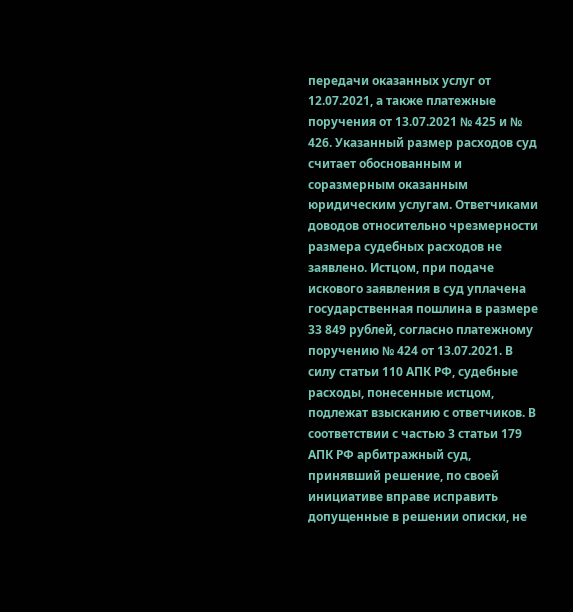передачи оказанных услуг от 12.07.2021, а также платежные поручения от 13.07.2021 № 425 и № 426. Указанный размер расходов суд считает обоснованным и соразмерным оказанным юридическим услугам. Ответчиками доводов относительно чрезмерности размера судебных расходов не заявлено. Истцом, при подаче искового заявления в суд уплачена государственная пошлина в размере 33 849 рублей, согласно платежному поручению № 424 от 13.07.2021. В силу статьи 110 АПК РФ, судебные расходы, понесенные истцом, подлежат взысканию с ответчиков. В соответствии с частью 3 статьи 179 АПК РФ арбитражный суд, принявший решение, по своей инициативе вправе исправить допущенные в решении описки, не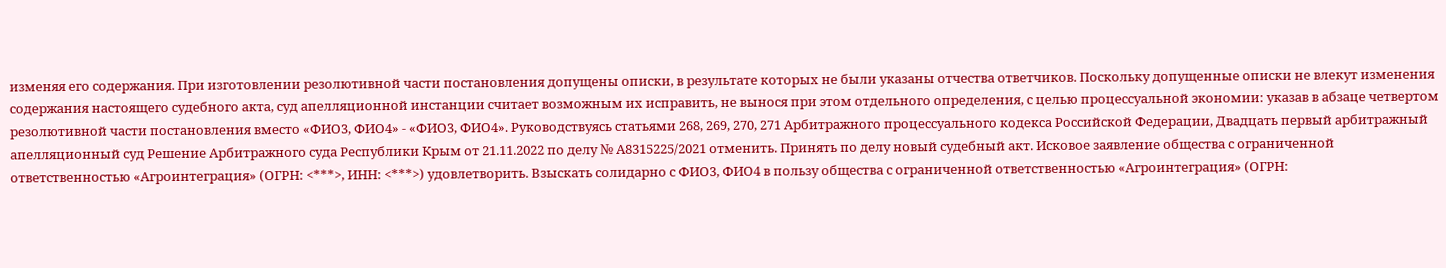изменяя его содержания. При изготовлении резолютивной части постановления допущены описки, в результате которых не были указаны отчества ответчиков. Поскольку допущенные описки не влекут изменения содержания настоящего судебного акта, суд апелляционной инстанции считает возможным их исправить, не вынося при этом отдельного определения, с целью процессуальной экономии: указав в абзаце четвертом резолютивной части постановления вместо «ФИО3, ФИО4» - «ФИО3, ФИО4». Руководствуясь статьями 268, 269, 270, 271 Арбитражного процессуального кодекса Российской Федерации, Двадцать первый арбитражный апелляционный суд Решение Арбитражного суда Республики Крым от 21.11.2022 по делу № А8315225/2021 отменить. Принять по делу новый судебный акт. Исковое заявление общества с ограниченной ответственностью «Агроинтеграция» (ОГРН: <***>, ИНН: <***>) удовлетворить. Взыскать солидарно с ФИО3, ФИО4 в пользу общества с ограниченной ответственностью «Агроинтеграция» (ОГРН: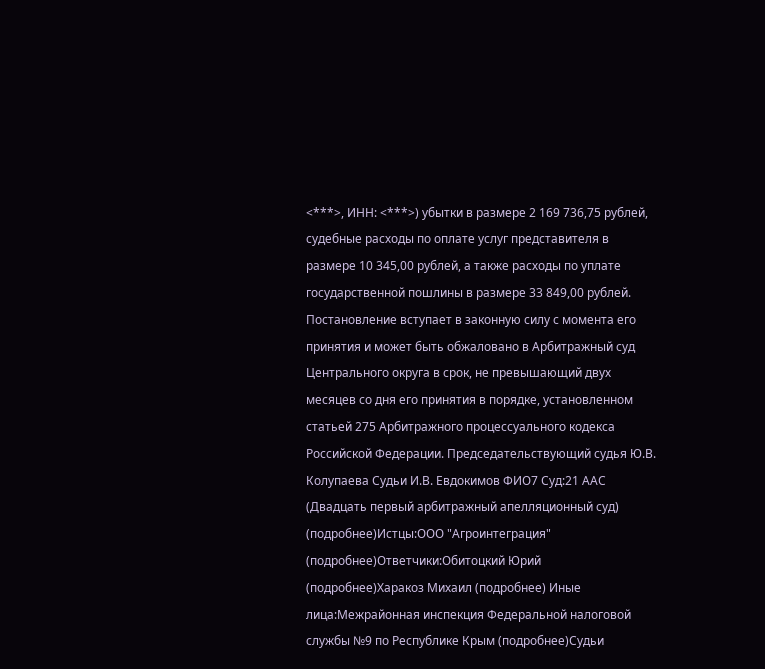<***>, ИНН: <***>) убытки в размере 2 169 736,75 рублей, судебные расходы по оплате услуг представителя в размере 10 345,00 рублей, а также расходы по уплате государственной пошлины в размере 33 849,00 рублей. Постановление вступает в законную силу с момента его принятия и может быть обжаловано в Арбитражный суд Центрального округа в срок, не превышающий двух месяцев со дня его принятия в порядке, установленном статьей 275 Арбитражного процессуального кодекса Российской Федерации. Председательствующий судья Ю.В. Колупаева Судьи И.В. Евдокимов ФИО7 Суд:21 ААС (Двадцать первый арбитражный апелляционный суд) (подробнее)Истцы:ООО "Агроинтеграция" (подробнее)Ответчики:Обитоцкий Юрий (подробнее)Харакоз Михаил (подробнее) Иные лица:Межрайонная инспекция Федеральной налоговой службы №9 по Республике Крым (подробнее)Судьи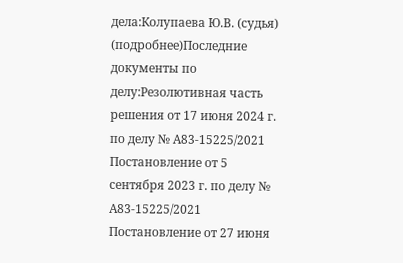дела:Колупаева Ю.В. (судья) (подробнее)Последние документы по делу:Резолютивная часть решения от 17 июня 2024 г. по делу № А83-15225/2021 Постановление от 5 сентября 2023 г. по делу № А83-15225/2021 Постановление от 27 июня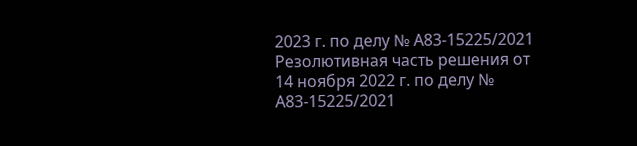2023 г. по делу № А83-15225/2021 Резолютивная часть решения от 14 ноября 2022 г. по делу № А83-15225/2021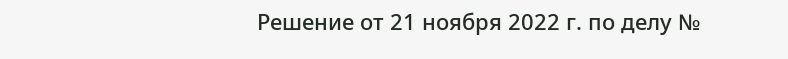Решение от 21 ноября 2022 г. по делу №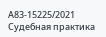А83-15225/2021 Судебная практика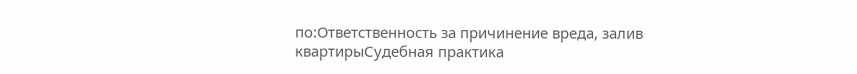по:Ответственность за причинение вреда, залив квартирыСудебная практика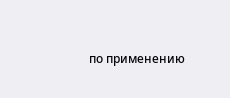по применению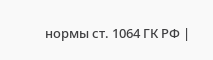нормы ст. 1064 ГК РФ |